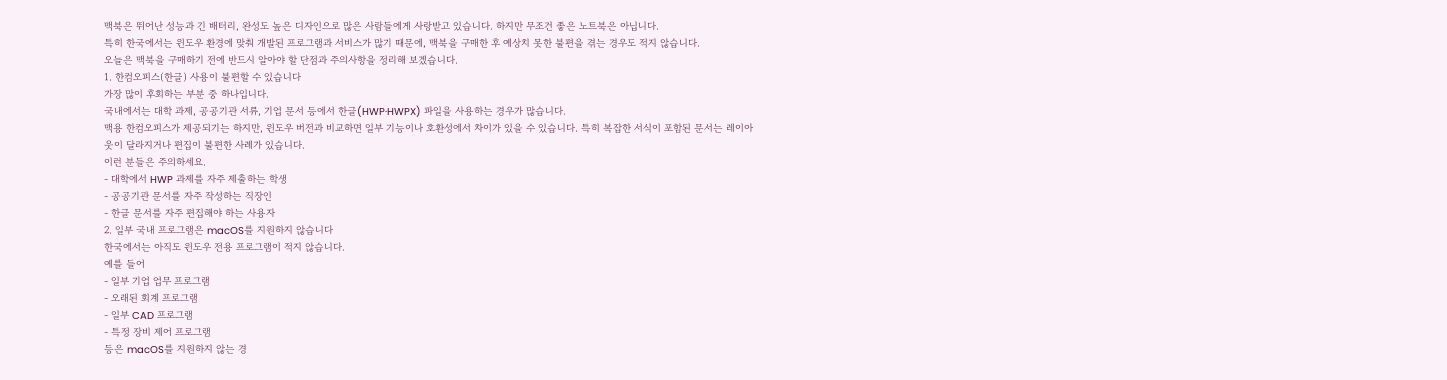맥북은 뛰어난 성능과 긴 배터리, 완성도 높은 디자인으로 많은 사람들에게 사랑받고 있습니다. 하지만 무조건 좋은 노트북은 아닙니다.
특히 한국에서는 윈도우 환경에 맞춰 개발된 프로그램과 서비스가 많기 때문에, 맥북을 구매한 후 예상치 못한 불편을 겪는 경우도 적지 않습니다.
오늘은 맥북을 구매하기 전에 반드시 알아야 할 단점과 주의사항을 정리해 보겠습니다.
1. 한컴오피스(한글) 사용이 불편할 수 있습니다
가장 많이 후회하는 부분 중 하나입니다.
국내에서는 대학 과제, 공공기관 서류, 기업 문서 등에서 한글(HWP·HWPX) 파일을 사용하는 경우가 많습니다.
맥용 한컴오피스가 제공되기는 하지만, 윈도우 버전과 비교하면 일부 기능이나 호환성에서 차이가 있을 수 있습니다. 특히 복잡한 서식이 포함된 문서는 레이아웃이 달라지거나 편집이 불편한 사례가 있습니다.
이런 분들은 주의하세요.
- 대학에서 HWP 과제를 자주 제출하는 학생
- 공공기관 문서를 자주 작성하는 직장인
- 한글 문서를 자주 편집해야 하는 사용자
2. 일부 국내 프로그램은 macOS를 지원하지 않습니다
한국에서는 아직도 윈도우 전용 프로그램이 적지 않습니다.
예를 들어
- 일부 기업 업무 프로그램
- 오래된 회계 프로그램
- 일부 CAD 프로그램
- 특정 장비 제어 프로그램
등은 macOS를 지원하지 않는 경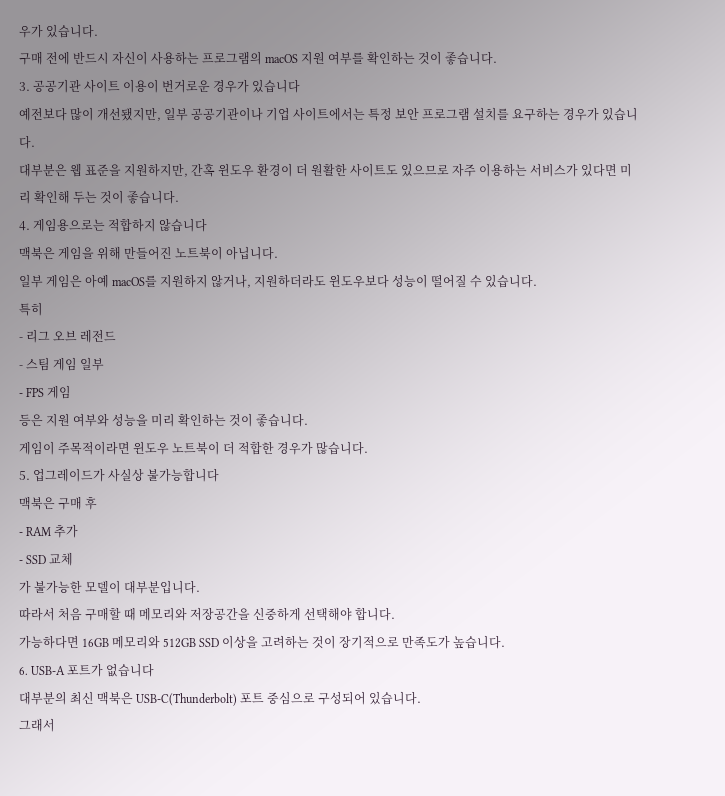우가 있습니다.
구매 전에 반드시 자신이 사용하는 프로그램의 macOS 지원 여부를 확인하는 것이 좋습니다.
3. 공공기관 사이트 이용이 번거로운 경우가 있습니다
예전보다 많이 개선됐지만, 일부 공공기관이나 기업 사이트에서는 특정 보안 프로그램 설치를 요구하는 경우가 있습니다.
대부분은 웹 표준을 지원하지만, 간혹 윈도우 환경이 더 원활한 사이트도 있으므로 자주 이용하는 서비스가 있다면 미리 확인해 두는 것이 좋습니다.
4. 게임용으로는 적합하지 않습니다
맥북은 게임을 위해 만들어진 노트북이 아닙니다.
일부 게임은 아예 macOS를 지원하지 않거나, 지원하더라도 윈도우보다 성능이 떨어질 수 있습니다.
특히
- 리그 오브 레전드
- 스팀 게임 일부
- FPS 게임
등은 지원 여부와 성능을 미리 확인하는 것이 좋습니다.
게임이 주목적이라면 윈도우 노트북이 더 적합한 경우가 많습니다.
5. 업그레이드가 사실상 불가능합니다
맥북은 구매 후
- RAM 추가
- SSD 교체
가 불가능한 모델이 대부분입니다.
따라서 처음 구매할 때 메모리와 저장공간을 신중하게 선택해야 합니다.
가능하다면 16GB 메모리와 512GB SSD 이상을 고려하는 것이 장기적으로 만족도가 높습니다.
6. USB-A 포트가 없습니다
대부분의 최신 맥북은 USB-C(Thunderbolt) 포트 중심으로 구성되어 있습니다.
그래서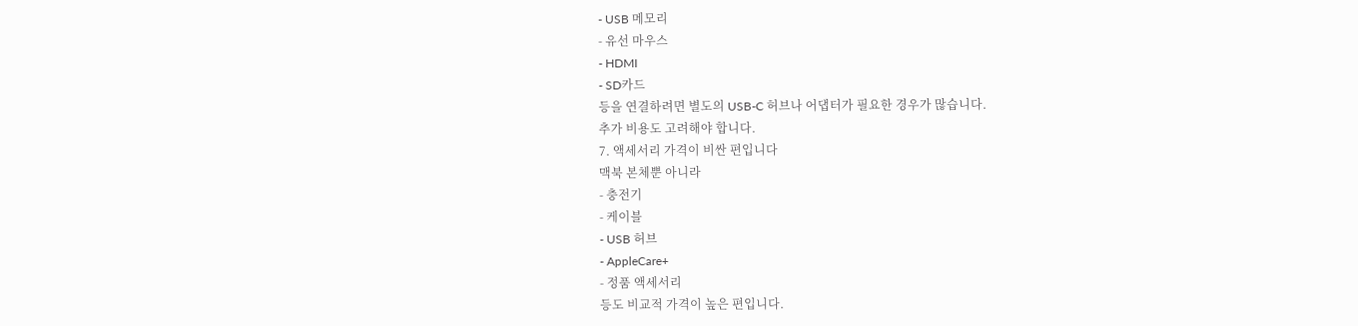- USB 메모리
- 유선 마우스
- HDMI
- SD카드
등을 연결하려면 별도의 USB-C 허브나 어댑터가 필요한 경우가 많습니다.
추가 비용도 고려해야 합니다.
7. 액세서리 가격이 비싼 편입니다
맥북 본체뿐 아니라
- 충전기
- 케이블
- USB 허브
- AppleCare+
- 정품 액세서리
등도 비교적 가격이 높은 편입니다.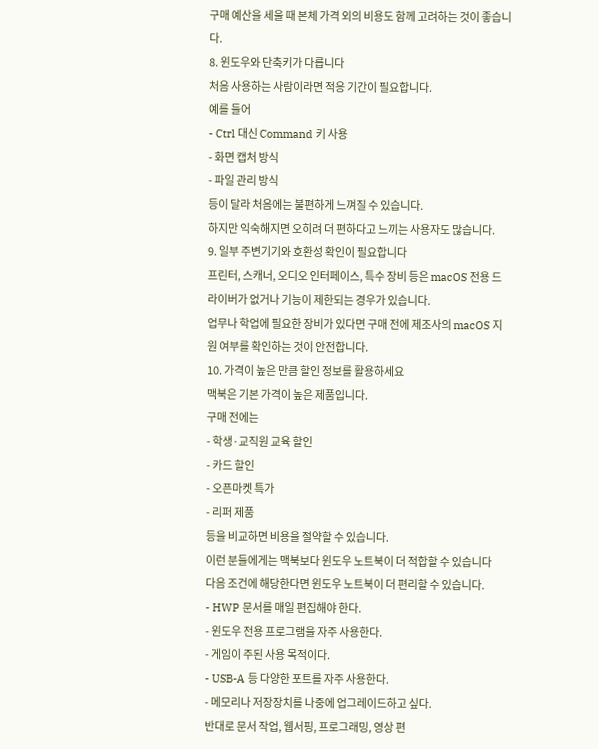구매 예산을 세울 때 본체 가격 외의 비용도 함께 고려하는 것이 좋습니다.
8. 윈도우와 단축키가 다릅니다
처음 사용하는 사람이라면 적응 기간이 필요합니다.
예를 들어
- Ctrl 대신 Command 키 사용
- 화면 캡처 방식
- 파일 관리 방식
등이 달라 처음에는 불편하게 느껴질 수 있습니다.
하지만 익숙해지면 오히려 더 편하다고 느끼는 사용자도 많습니다.
9. 일부 주변기기와 호환성 확인이 필요합니다
프린터, 스캐너, 오디오 인터페이스, 특수 장비 등은 macOS 전용 드라이버가 없거나 기능이 제한되는 경우가 있습니다.
업무나 학업에 필요한 장비가 있다면 구매 전에 제조사의 macOS 지원 여부를 확인하는 것이 안전합니다.
10. 가격이 높은 만큼 할인 정보를 활용하세요
맥북은 기본 가격이 높은 제품입니다.
구매 전에는
- 학생·교직원 교육 할인
- 카드 할인
- 오픈마켓 특가
- 리퍼 제품
등을 비교하면 비용을 절약할 수 있습니다.
이런 분들에게는 맥북보다 윈도우 노트북이 더 적합할 수 있습니다
다음 조건에 해당한다면 윈도우 노트북이 더 편리할 수 있습니다.
- HWP 문서를 매일 편집해야 한다.
- 윈도우 전용 프로그램을 자주 사용한다.
- 게임이 주된 사용 목적이다.
- USB-A 등 다양한 포트를 자주 사용한다.
- 메모리나 저장장치를 나중에 업그레이드하고 싶다.
반대로 문서 작업, 웹서핑, 프로그래밍, 영상 편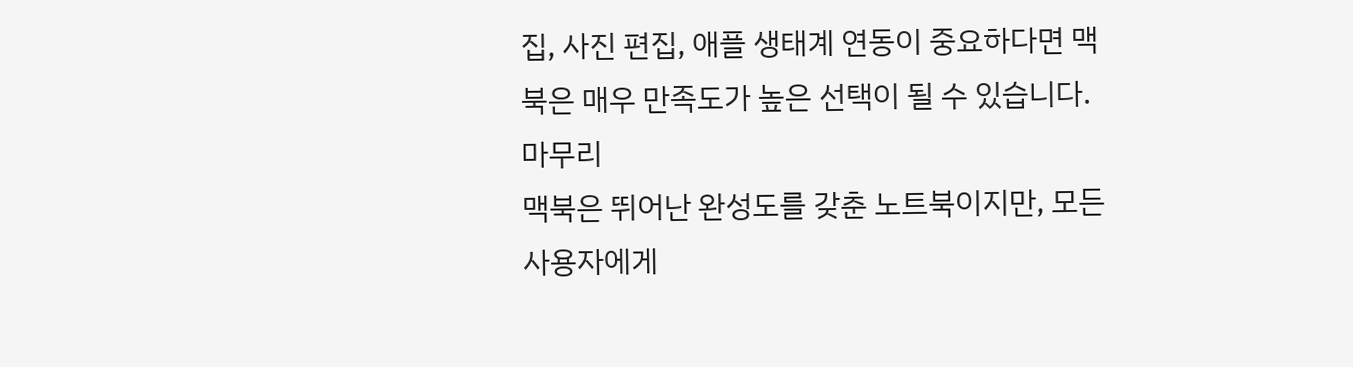집, 사진 편집, 애플 생태계 연동이 중요하다면 맥북은 매우 만족도가 높은 선택이 될 수 있습니다.
마무리
맥북은 뛰어난 완성도를 갖춘 노트북이지만, 모든 사용자에게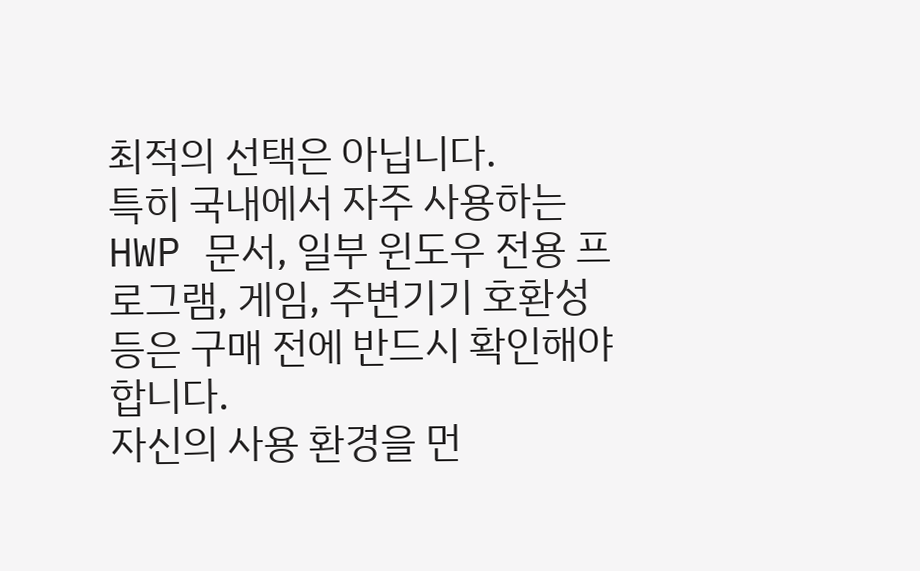최적의 선택은 아닙니다.
특히 국내에서 자주 사용하는 HWP 문서, 일부 윈도우 전용 프로그램, 게임, 주변기기 호환성 등은 구매 전에 반드시 확인해야 합니다.
자신의 사용 환경을 먼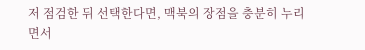저 점검한 뒤 선택한다면, 맥북의 장점을 충분히 누리면서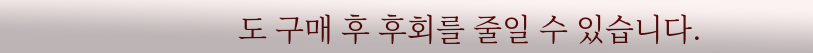도 구매 후 후회를 줄일 수 있습니다.